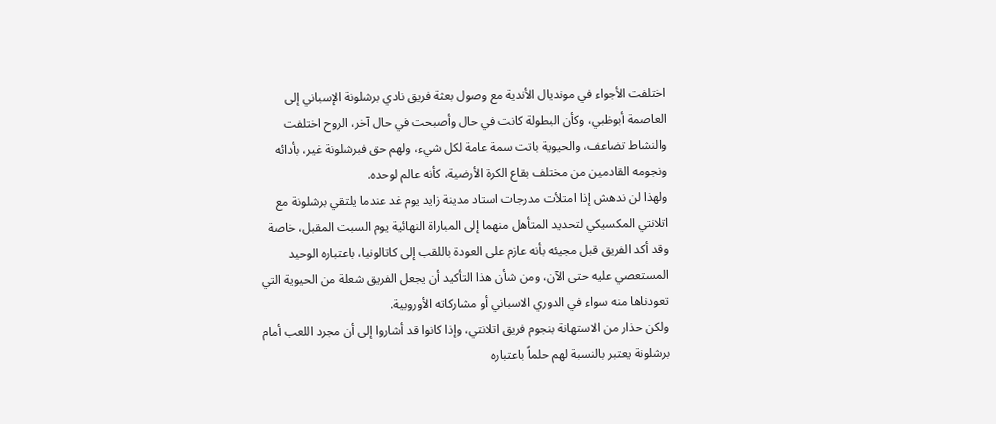اختلفت الأجواء في مونديال الأندية مع وصول بعثة فريق نادي برشلونة الإسباني إلى العاصمة أبوظبي، وكأن البطولة كانت في حال وأصبحت في حال آخر، الروح اختلفت والنشاط تضاعف، والحيوية باتت سمة عامة لكل شيء، ولهم حق فبرشلونة غير، بأدائه ونجومه القادمين من مختلف بقاع الكرة الأرضية، كأنه عالم لوحده.
ولهذا لن ندهش إذا امتلأت مدرجات استاد مدينة زايد يوم غد عندما يلتقي برشلونة مع اتلانتي المكسيكي لتحديد المتأهل منهما إلى المباراة النهائية يوم السبت المقبل، خاصة وقد أكد الفريق قبل مجيئه بأنه عازم على العودة باللقب إلى كاتالونيا، باعتباره الوحيد المستعصي عليه حتى الآن، ومن شأن هذا التأكيد أن يجعل الفريق شعلة من الحيوية التي تعودناها منه سواء في الدوري الاسباني أو مشاركاته الأوروبية.
ولكن حذار من الاستهانة بنجوم فريق اتلانتي، وإذا كانوا قد أشاروا إلى أن مجرد اللعب أمام برشلونة يعتبر بالنسبة لهم حلماً باعتباره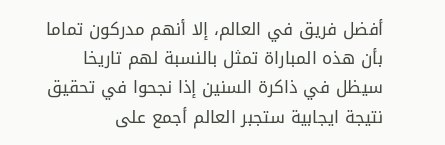أفضل فريق في العالم، إلا أنهم مدركون تماما بأن هذه المباراة تمثل بالنسبة لهم تاريخا سيظل في ذاكرة السنين إذا نجحوا في تحقيق نتيجة ايجابية ستجبر العالم أجمع على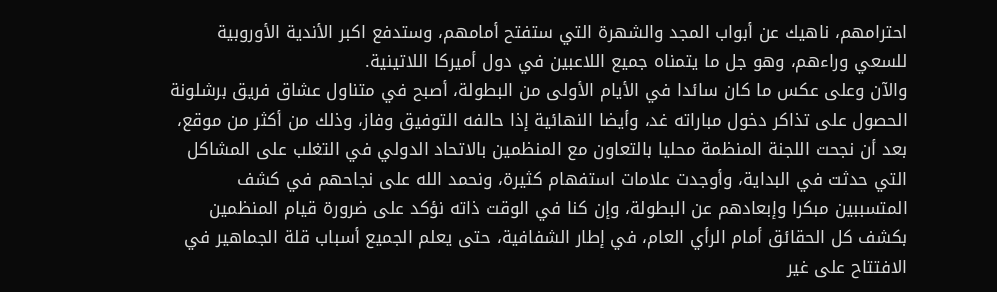احترامهم، ناهيك عن أبواب المجد والشهرة التي ستفتح أمامهم، وستدفع اكبر الأندية الأوروبية للسعي وراءهم، وهو جل ما يتمناه جميع اللاعبين في دول أميركا اللاتينية.
والآن وعلى عكس ما كان سائدا في الأيام الأولى من البطولة، أصبح في متناول عشاق فريق برشلونة الحصول على تذاكر دخول مباراته غد، وأيضا النهائية إذا حالفه التوفيق وفاز، وذلك من أكثر من موقع، بعد أن نجحت اللجنة المنظمة محليا بالتعاون مع المنظمين بالاتحاد الدولي في التغلب على المشاكل التي حدثت في البداية، وأوجدت علامات استفهام كثيرة، ونحمد الله على نجاحهم في كشف المتسببين مبكرا وإبعادهم عن البطولة، وإن كنا في الوقت ذاته نؤكد على ضرورة قيام المنظمين بكشف كل الحقائق أمام الرأي العام، في إطار الشفافية، حتى يعلم الجميع أسباب قلة الجماهير في الافتتاح على غير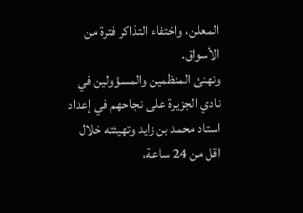المعلن، واختفاء التذاكر فترة من الأسواق.
ونهنئ المنظمين والمسؤولين في نادي الجزيرة على نجاحهم في إعداد استاد محمد بن زايد وتهيئته خلال اقل من 24 ساعة،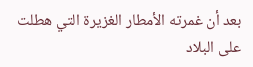بعد أن غمرته الأمطار الغزيرة التي هطلت على البلاد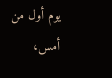يوم أول من أمس،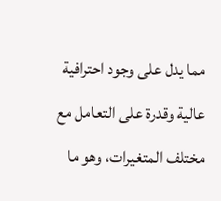مما يدل على وجود احترافية عالية وقدرة على التعامل مع مختلف المتغيرات، وهو ما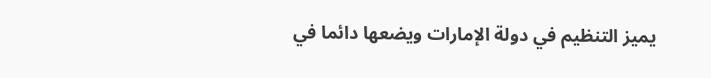يميز التنظيم في دولة الإمارات ويضعها دائما في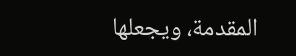المقدمة، ويجعلها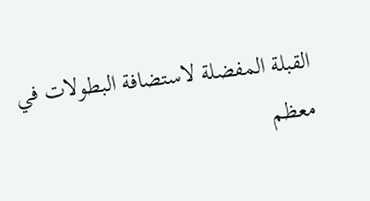القبلة المفضلة لاستضافة البطولات في معظم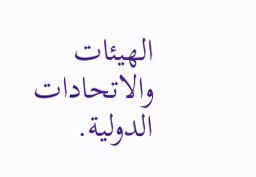الهيئات والاتحادات الدولية.